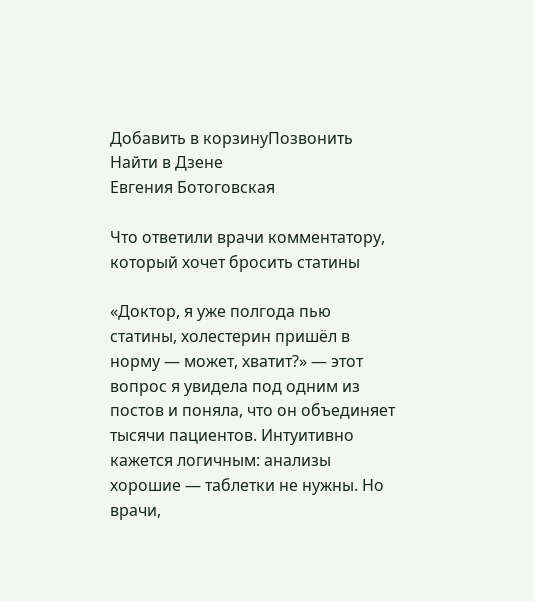Добавить в корзинуПозвонить
Найти в Дзене
Евгения Ботоговская

Что ответили врачи комментатору, который хочет бросить статины

«Доктор, я уже полгода пью статины, холестерин пришёл в норму — может, хватит?» — этот вопрос я увидела под одним из постов и поняла, что он объединяет тысячи пациентов. Интуитивно кажется логичным: анализы хорошие — таблетки не нужны. Но врачи,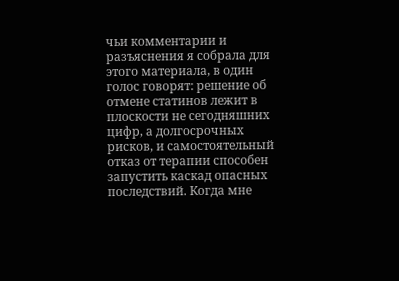чьи комментарии и разъяснения я собрала для этого материала, в один голос говорят: решение об отмене статинов лежит в плоскости не сегодняшних цифр, а долгосрочных рисков, и самостоятельный отказ от терапии способен запустить каскад опасных последствий. Когда мне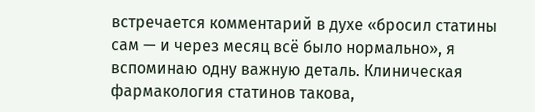встречается комментарий в духе «бросил статины сам — и через месяц всё было нормально», я вспоминаю одну важную деталь. Клиническая фармакология статинов такова,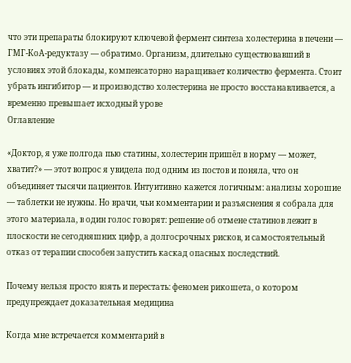что эти препараты блокируют ключевой фермент синтеза холестерина в печени — ГМГ-КоА-редуктазу — обратимо. Организм, длительно существовавший в условиях этой блокады, компенсаторно наращивает количество фермента. Стоит убрать ингибитор — и производство холестерина не просто восстанавливается, а временно превышает исходный урове
Оглавление

«Доктор, я уже полгода пью статины, холестерин пришёл в норму — может, хватит?» — этот вопрос я увидела под одним из постов и поняла, что он объединяет тысячи пациентов. Интуитивно кажется логичным: анализы хорошие — таблетки не нужны. Но врачи, чьи комментарии и разъяснения я собрала для этого материала, в один голос говорят: решение об отмене статинов лежит в плоскости не сегодняшних цифр, а долгосрочных рисков, и самостоятельный отказ от терапии способен запустить каскад опасных последствий.

Почему нельзя просто взять и перестать: феномен рикошета, о котором предупреждает доказательная медицина

Когда мне встречается комментарий в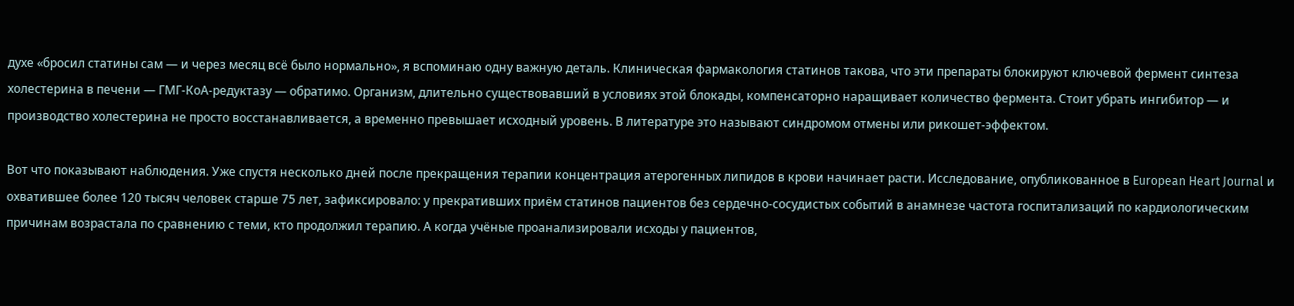духе «бросил статины сам — и через месяц всё было нормально», я вспоминаю одну важную деталь. Клиническая фармакология статинов такова, что эти препараты блокируют ключевой фермент синтеза холестерина в печени — ГМГ-КоА-редуктазу — обратимо. Организм, длительно существовавший в условиях этой блокады, компенсаторно наращивает количество фермента. Стоит убрать ингибитор — и производство холестерина не просто восстанавливается, а временно превышает исходный уровень. В литературе это называют синдромом отмены или рикошет-эффектом.

Вот что показывают наблюдения. Уже спустя несколько дней после прекращения терапии концентрация атерогенных липидов в крови начинает расти. Исследование, опубликованное в European Heart Journal и охватившее более 120 тысяч человек старше 75 лет, зафиксировало: у прекративших приём статинов пациентов без сердечно-сосудистых событий в анамнезе частота госпитализаций по кардиологическим причинам возрастала по сравнению с теми, кто продолжил терапию. А когда учёные проанализировали исходы у пациентов,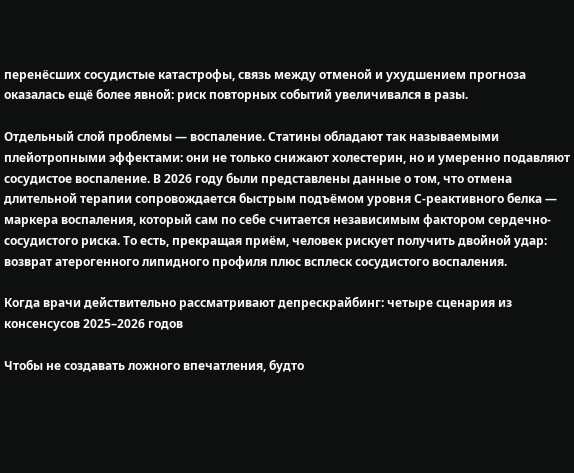перенёсших сосудистые катастрофы, связь между отменой и ухудшением прогноза оказалась ещё более явной: риск повторных событий увеличивался в разы.

Отдельный слой проблемы — воспаление. Статины обладают так называемыми плейотропными эффектами: они не только снижают холестерин, но и умеренно подавляют сосудистое воспаление. В 2026 году были представлены данные о том, что отмена длительной терапии сопровождается быстрым подъёмом уровня С-реактивного белка — маркера воспаления, который сам по себе считается независимым фактором сердечно-сосудистого риска. То есть, прекращая приём, человек рискует получить двойной удар: возврат атерогенного липидного профиля плюс всплеск сосудистого воспаления.

Когда врачи действительно рассматривают депрескрайбинг: четыре сценария из консенсусов 2025–2026 годов

Чтобы не создавать ложного впечатления, будто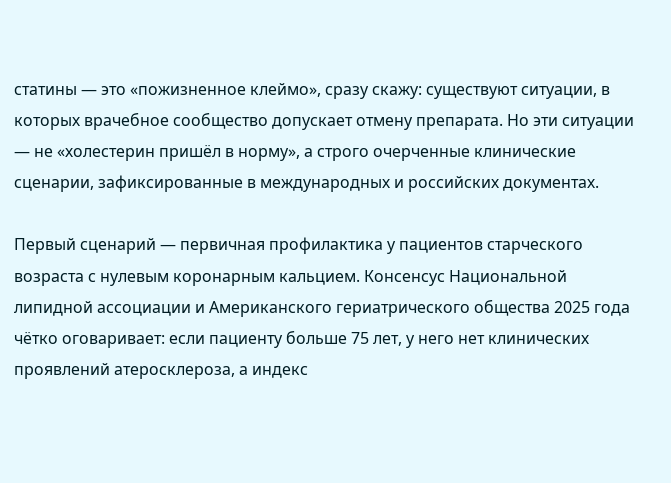статины — это «пожизненное клеймо», сразу скажу: существуют ситуации, в которых врачебное сообщество допускает отмену препарата. Но эти ситуации — не «холестерин пришёл в норму», а строго очерченные клинические сценарии, зафиксированные в международных и российских документах.

Первый сценарий — первичная профилактика у пациентов старческого возраста с нулевым коронарным кальцием. Консенсус Национальной липидной ассоциации и Американского гериатрического общества 2025 года чётко оговаривает: если пациенту больше 75 лет, у него нет клинических проявлений атеросклероза, а индекс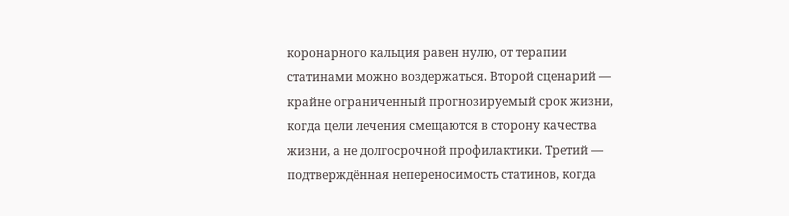коронарного кальция равен нулю, от терапии статинами можно воздержаться. Второй сценарий — крайне ограниченный прогнозируемый срок жизни, когда цели лечения смещаются в сторону качества жизни, а не долгосрочной профилактики. Третий — подтверждённая непереносимость статинов, когда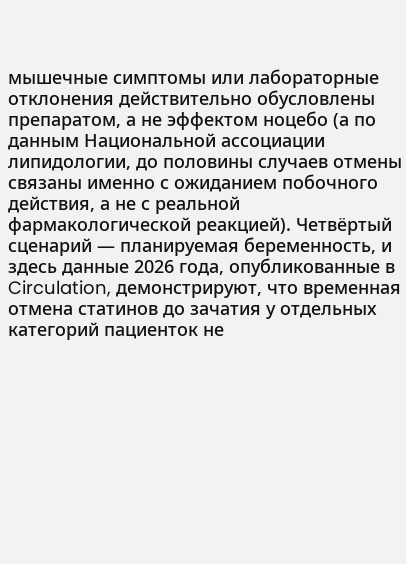мышечные симптомы или лабораторные отклонения действительно обусловлены препаратом, а не эффектом ноцебо (а по данным Национальной ассоциации липидологии, до половины случаев отмены связаны именно с ожиданием побочного действия, а не с реальной фармакологической реакцией). Четвёртый сценарий — планируемая беременность, и здесь данные 2026 года, опубликованные в Circulation, демонстрируют, что временная отмена статинов до зачатия у отдельных категорий пациенток не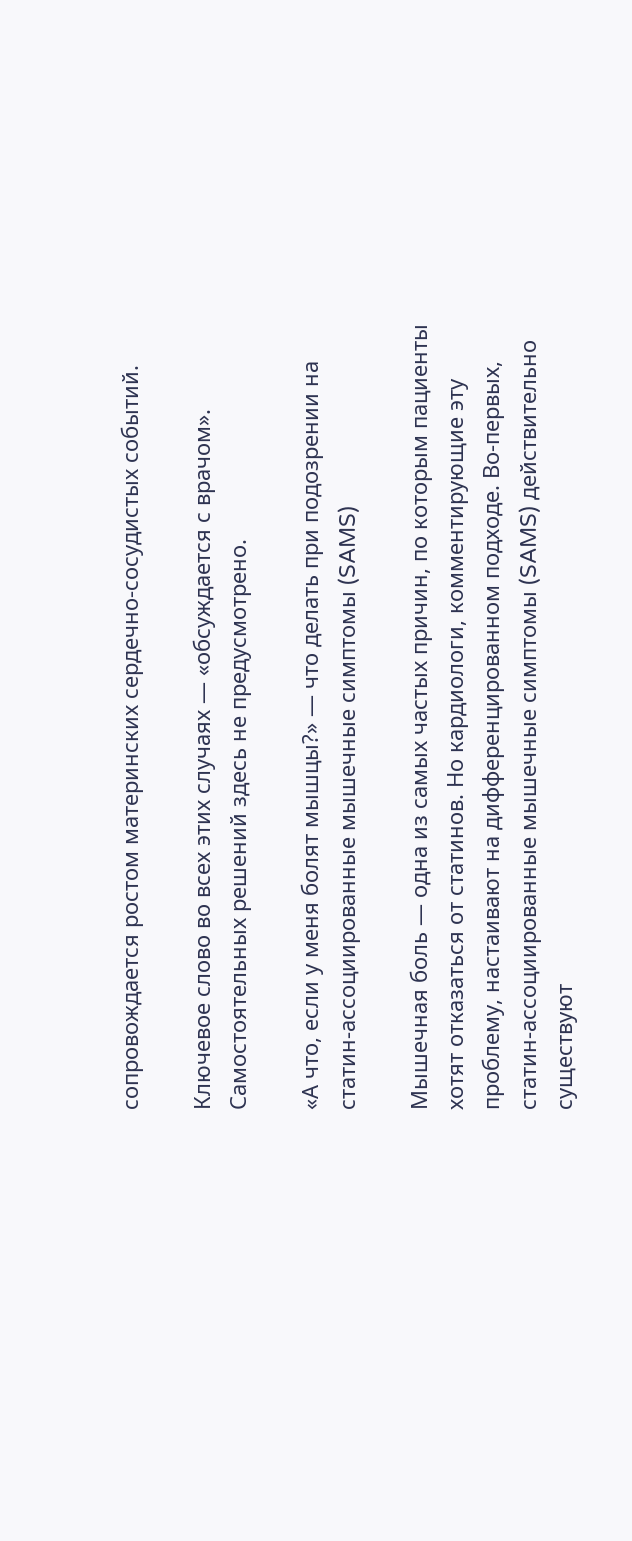сопровождается ростом материнских сердечно-сосудистых событий.

Ключевое слово во всех этих случаях — «обсуждается с врачом». Самостоятельных решений здесь не предусмотрено.

«А что, если у меня болят мышцы?» — что делать при подозрении на статин-ассоциированные мышечные симптомы (SAMS)

Мышечная боль — одна из самых частых причин, по которым пациенты хотят отказаться от статинов. Но кардиологи, комментирующие эту проблему, настаивают на дифференцированном подходе. Во-первых, статин-ассоциированные мышечные симптомы (SAMS) действительно существуют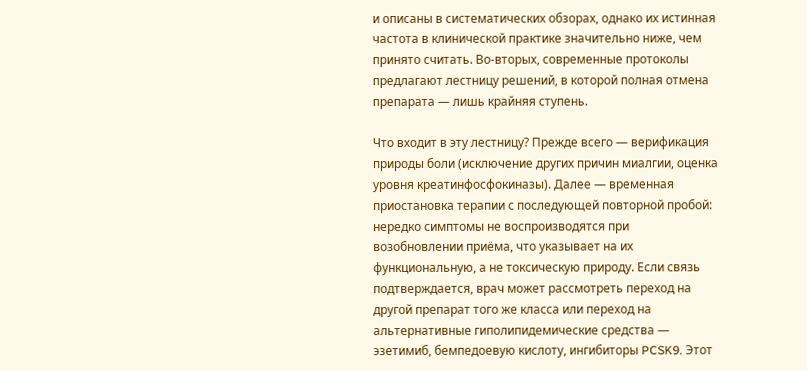и описаны в систематических обзорах, однако их истинная частота в клинической практике значительно ниже, чем принято считать. Во-вторых, современные протоколы предлагают лестницу решений, в которой полная отмена препарата — лишь крайняя ступень.

Что входит в эту лестницу? Прежде всего — верификация природы боли (исключение других причин миалгии, оценка уровня креатинфосфокиназы). Далее — временная приостановка терапии с последующей повторной пробой: нередко симптомы не воспроизводятся при возобновлении приёма, что указывает на их функциональную, а не токсическую природу. Если связь подтверждается, врач может рассмотреть переход на другой препарат того же класса или переход на альтернативные гиполипидемические средства — эзетимиб, бемпедоевую кислоту, ингибиторы PCSK9. Этот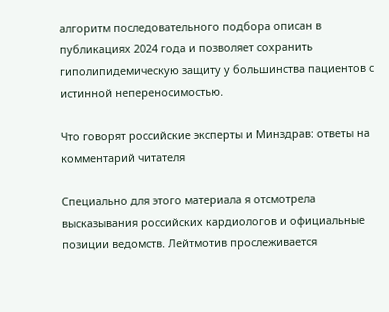алгоритм последовательного подбора описан в публикациях 2024 года и позволяет сохранить гиполипидемическую защиту у большинства пациентов с истинной непереносимостью.

Что говорят российские эксперты и Минздрав: ответы на комментарий читателя

Специально для этого материала я отсмотрела высказывания российских кардиологов и официальные позиции ведомств. Лейтмотив прослеживается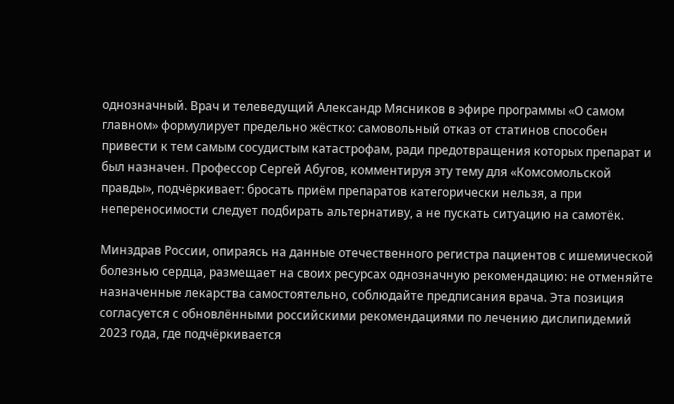однозначный. Врач и телеведущий Александр Мясников в эфире программы «О самом главном» формулирует предельно жёстко: самовольный отказ от статинов способен привести к тем самым сосудистым катастрофам, ради предотвращения которых препарат и был назначен. Профессор Сергей Абугов, комментируя эту тему для «Комсомольской правды», подчёркивает: бросать приём препаратов категорически нельзя, а при непереносимости следует подбирать альтернативу, а не пускать ситуацию на самотёк.

Минздрав России, опираясь на данные отечественного регистра пациентов с ишемической болезнью сердца, размещает на своих ресурсах однозначную рекомендацию: не отменяйте назначенные лекарства самостоятельно, соблюдайте предписания врача. Эта позиция согласуется с обновлёнными российскими рекомендациями по лечению дислипидемий 2023 года, где подчёркивается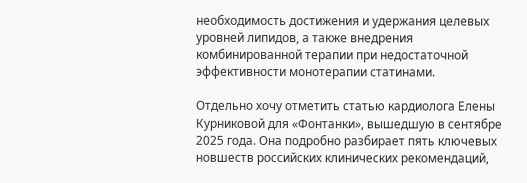необходимость достижения и удержания целевых уровней липидов, а также внедрения комбинированной терапии при недостаточной эффективности монотерапии статинами.

Отдельно хочу отметить статью кардиолога Елены Курниковой для «Фонтанки», вышедшую в сентябре 2025 года. Она подробно разбирает пять ключевых новшеств российских клинических рекомендаций,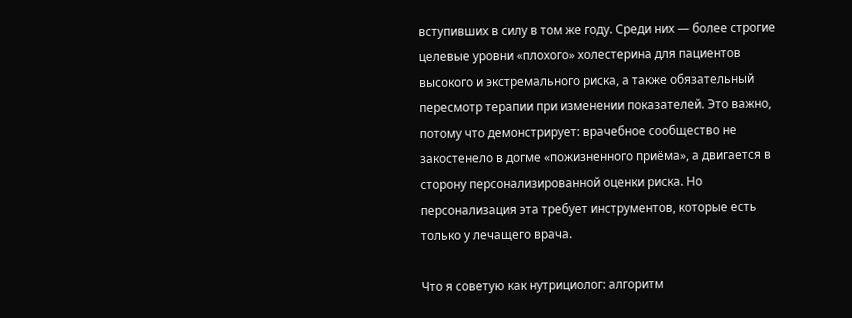вступивших в силу в том же году. Среди них — более строгие целевые уровни «плохого» холестерина для пациентов высокого и экстремального риска, а также обязательный пересмотр терапии при изменении показателей. Это важно, потому что демонстрирует: врачебное сообщество не закостенело в догме «пожизненного приёма», а двигается в сторону персонализированной оценки риска. Но персонализация эта требует инструментов, которые есть только у лечащего врача.

Что я советую как нутрициолог: алгоритм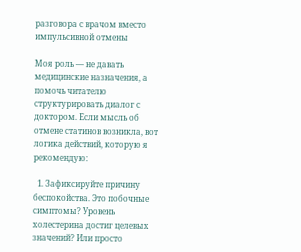разговора с врачом вместо импульсивной отмены

Моя роль — не давать медицинские назначения, а помочь читателю структурировать диалог с доктором. Если мысль об отмене статинов возникла, вот логика действий, которую я рекомендую:

  1. Зафиксируйте причину беспокойства. Это побочные симптомы? Уровень холестерина достиг целевых значений? Или просто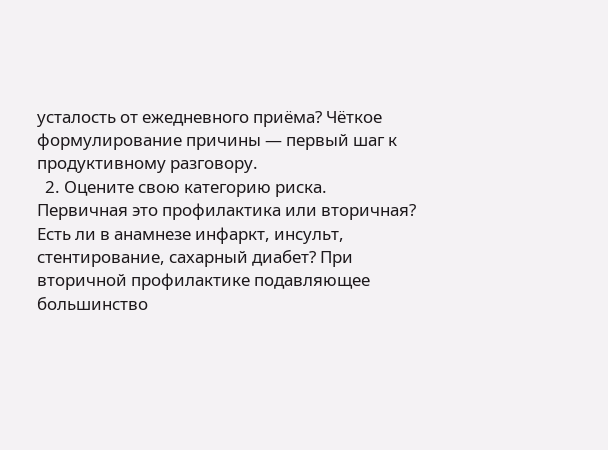усталость от ежедневного приёма? Чёткое формулирование причины — первый шаг к продуктивному разговору.
  2. Оцените свою категорию риска. Первичная это профилактика или вторичная? Есть ли в анамнезе инфаркт, инсульт, стентирование, сахарный диабет? При вторичной профилактике подавляющее большинство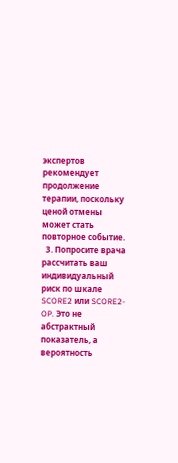экспертов рекомендует продолжение терапии, поскольку ценой отмены может стать повторное событие.
  3. Попросите врача рассчитать ваш индивидуальный риск по шкале SCORE2 или SCORE2-OP. Это не абстрактный показатель, а вероятность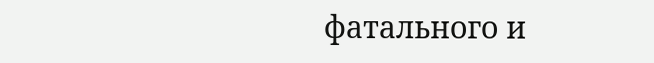фатального и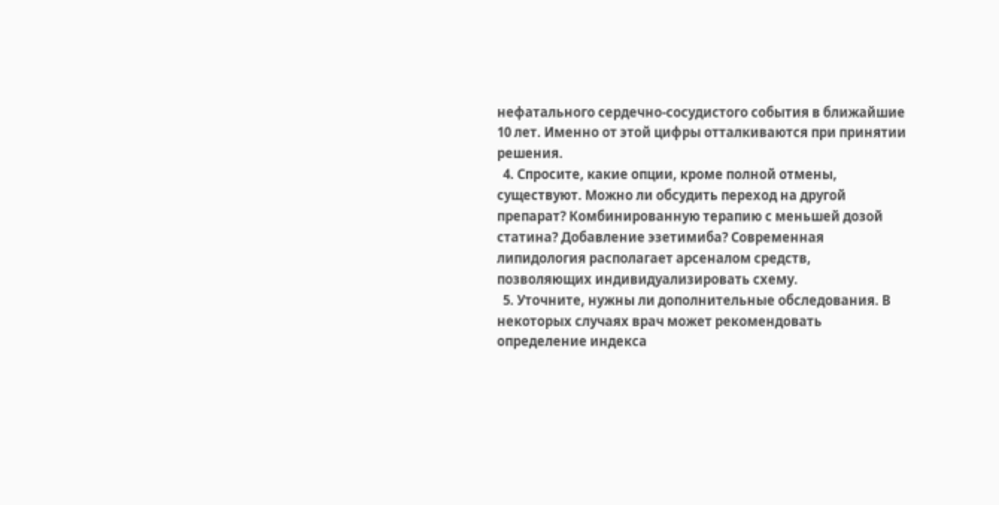нефатального сердечно-сосудистого события в ближайшие 10 лет. Именно от этой цифры отталкиваются при принятии решения.
  4. Спросите, какие опции, кроме полной отмены, существуют. Можно ли обсудить переход на другой препарат? Комбинированную терапию с меньшей дозой статина? Добавление эзетимиба? Современная липидология располагает арсеналом средств, позволяющих индивидуализировать схему.
  5. Уточните, нужны ли дополнительные обследования. В некоторых случаях врач может рекомендовать определение индекса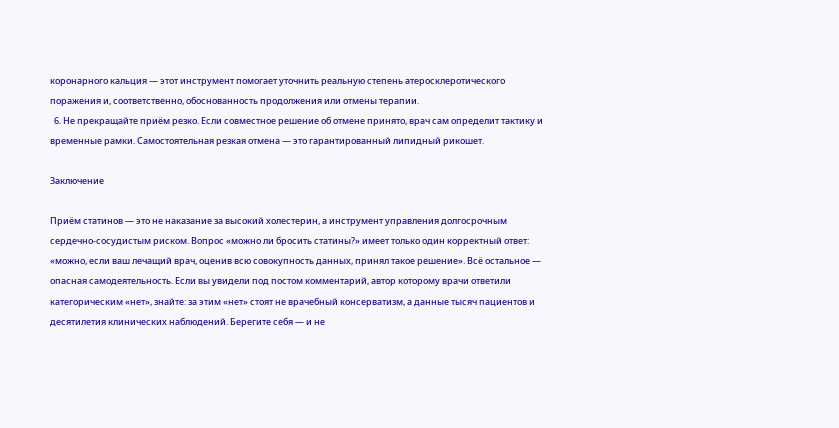коронарного кальция — этот инструмент помогает уточнить реальную степень атеросклеротического поражения и, соответственно, обоснованность продолжения или отмены терапии.
  6. Не прекращайте приём резко. Если совместное решение об отмене принято, врач сам определит тактику и временные рамки. Самостоятельная резкая отмена — это гарантированный липидный рикошет.

Заключение

Приём статинов — это не наказание за высокий холестерин, а инструмент управления долгосрочным сердечно-сосудистым риском. Вопрос «можно ли бросить статины?» имеет только один корректный ответ: «можно, если ваш лечащий врач, оценив всю совокупность данных, принял такое решение». Всё остальное — опасная самодеятельность. Если вы увидели под постом комментарий, автор которому врачи ответили категорическим «нет», знайте: за этим «нет» стоят не врачебный консерватизм, а данные тысяч пациентов и десятилетия клинических наблюдений. Берегите себя — и не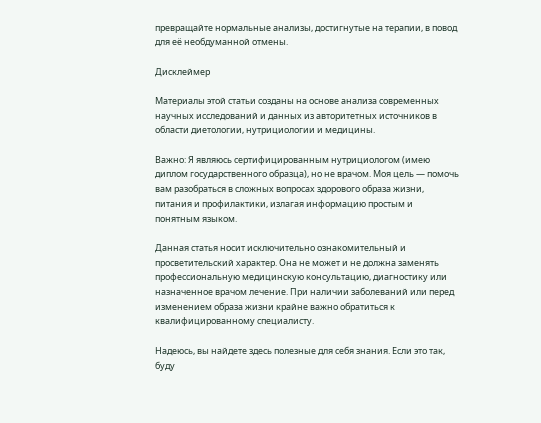превращайте нормальные анализы, достигнутые на терапии, в повод для её необдуманной отмены.

Дисклеймер

Материалы этой статьи созданы на основе анализа современных научных исследований и данных из авторитетных источников в области диетологии, нутрициологии и медицины.

Важно: Я являюсь сертифицированным нутрициологом (имею диплом государственного образца), но не врачом. Моя цель — помочь вам разобраться в сложных вопросах здорового образа жизни, питания и профилактики, излагая информацию простым и понятным языком.

Данная статья носит исключительно ознакомительный и просветительский характер. Она не может и не должна заменять профессиональную медицинскую консультацию, диагностику или назначенное врачом лечение. При наличии заболеваний или перед изменением образа жизни крайне важно обратиться к квалифицированному специалисту.

Надеюсь, вы найдете здесь полезные для себя знания. Если это так, буду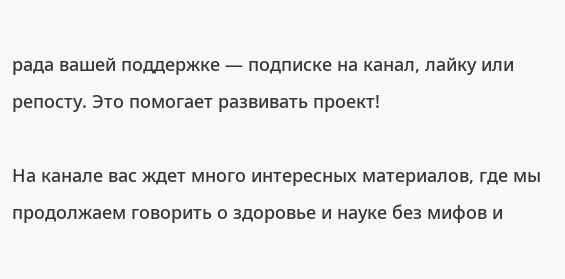рада вашей поддержке — подписке на канал, лайку или репосту. Это помогает развивать проект!

На канале вас ждет много интересных материалов, где мы продолжаем говорить о здоровье и науке без мифов и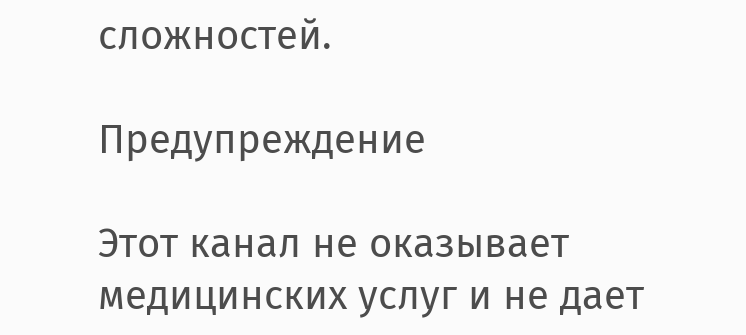сложностей.

Предупреждение

Этот канал не оказывает медицинских услуг и не дает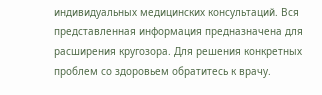индивидуальных медицинских консультаций. Вся представленная информация предназначена для расширения кругозора. Для решения конкретных проблем со здоровьем обратитесь к врачу.